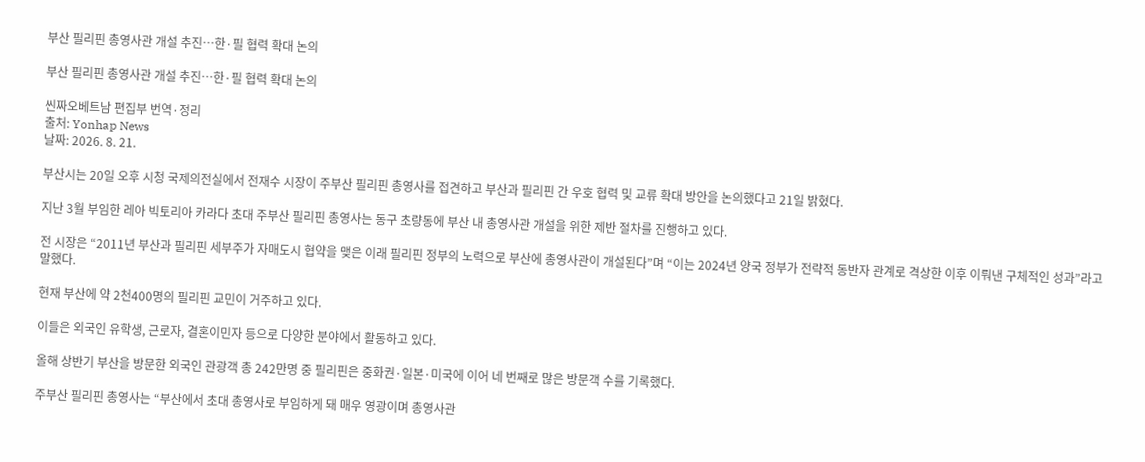부산 필리핀 총영사관 개설 추진…한·필 협력 확대 논의

부산 필리핀 총영사관 개설 추진…한·필 협력 확대 논의

씬짜오베트남 편집부 번역·정리
출처: Yonhap News
날짜: 2026. 8. 21.

부산시는 20일 오후 시청 국제의전실에서 전재수 시장이 주부산 필리핀 총영사를 접견하고 부산과 필리핀 간 우호 협력 및 교류 확대 방안을 논의했다고 21일 밝혔다.

지난 3월 부임한 레아 빅토리아 카라다 초대 주부산 필리핀 총영사는 동구 초량동에 부산 내 총영사관 개설을 위한 제반 절차를 진행하고 있다.

전 시장은 “2011년 부산과 필리핀 세부주가 자매도시 협약을 맺은 이래 필리핀 정부의 노력으로 부산에 총영사관이 개설된다”며 “이는 2024년 양국 정부가 전략적 동반자 관계로 격상한 이후 이뤄낸 구체적인 성과”라고 말했다.

현재 부산에 약 2천400명의 필리핀 교민이 거주하고 있다.

이들은 외국인 유학생, 근로자, 결혼이민자 등으로 다양한 분야에서 활동하고 있다.

올해 상반기 부산을 방문한 외국인 관광객 총 242만명 중 필리핀은 중화권·일본·미국에 이어 네 번째로 많은 방문객 수를 기록했다.

주부산 필리핀 총영사는 “부산에서 초대 총영사로 부임하게 돼 매우 영광이며 총영사관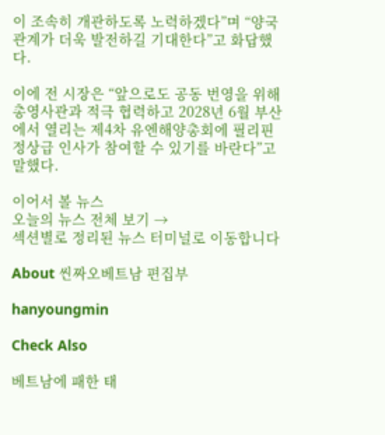이 조속히 개관하도록 노력하겠다”며 “양국 관계가 더욱 발전하길 기대한다”고 화답했다.

이에 전 시장은 “앞으로도 공동 번영을 위해 총영사관과 적극 협력하고 2028년 6월 부산에서 열리는 제4차 유엔해양총회에 필리핀 정상급 인사가 참여할 수 있기를 바란다”고 말했다.

이어서 볼 뉴스
오늘의 뉴스 전체 보기 →
섹션별로 정리된 뉴스 터미널로 이동합니다

About 씬짜오베트남 편집부

hanyoungmin

Check Also

베트남에 패한 태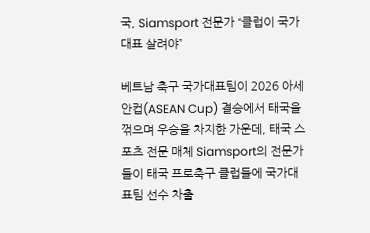국, Siamsport 전문가 “클럽이 국가대표 살려야”

베트남 축구 국가대표팀이 2026 아세안컵(ASEAN Cup) 결승에서 태국을 꺾으며 우승을 차지한 가운데, 태국 스포츠 전문 매체 Siamsport의 전문가들이 태국 프로축구 클럽들에 국가대표팀 선수 차출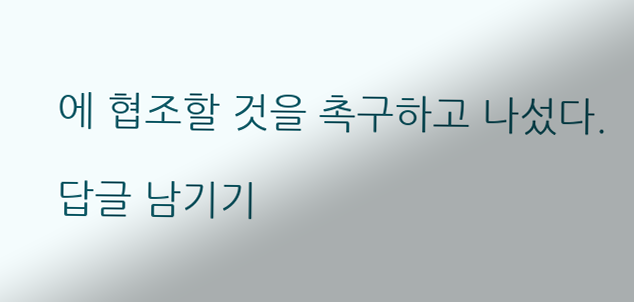에 협조할 것을 촉구하고 나섰다.

답글 남기기